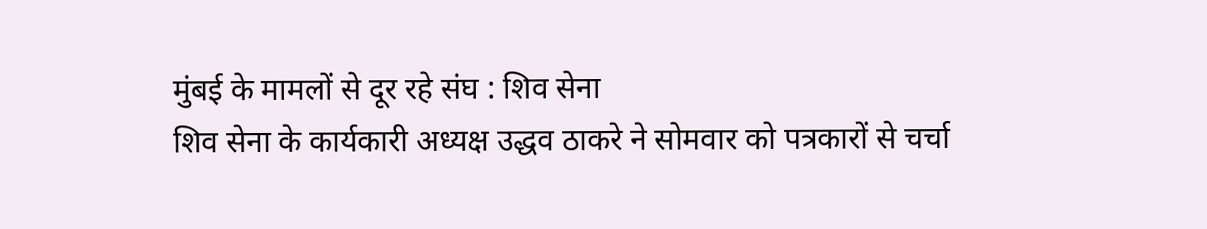मुंबई के मामलों से दूर रहे संघ : शिव सेना
शिव सेना के कार्यकारी अध्यक्ष उद्धव ठाकरे ने सोमवार को पत्रकारों से चर्चा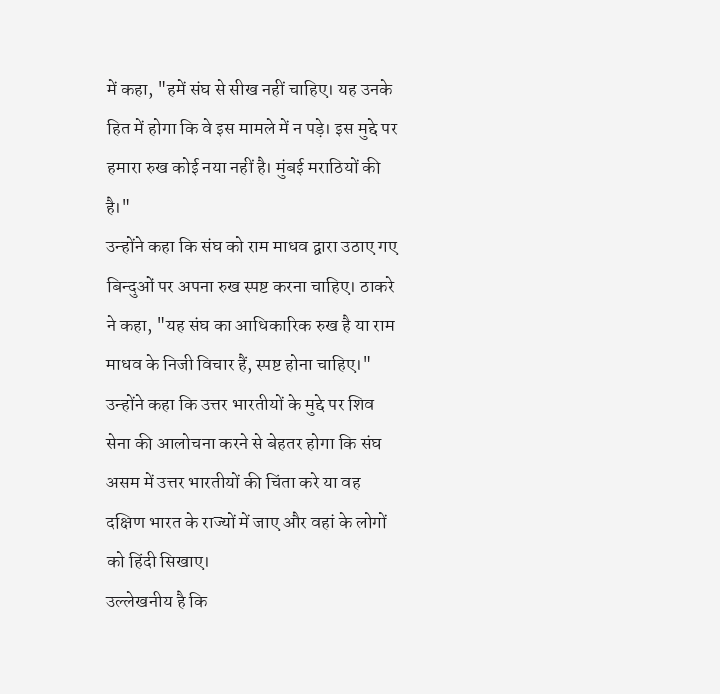में कहा, "हमें संघ से सीख नहीं चाहिए। यह उनके हित में होगा कि वे इस मामले में न पड़े। इस मुद्दे पर हमारा रुख कोई नया नहीं है। मुंबई मराठियों की है।"
उन्होंने कहा कि संघ को राम माधव द्वारा उठाए गए बिन्दुओं पर अपना रुख स्पष्ट करना चाहिए। ठाकरे ने कहा, "यह संघ का आधिकारिक रुख है या राम माधव के निजी विचार हैं, स्पष्ट होना चाहिए।"
उन्होंने कहा कि उत्तर भारतीयों के मुद्दे पर शिव सेना की आलोचना करने से बेहतर होगा कि संघ असम में उत्तर भारतीयों की चिंता करे या वह दक्षिण भारत के राज्यों में जाए और वहां के लोगों को हिंदी सिखाए।
उल्लेखनीय है कि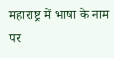महाराष्ट्र में भाषा के नाम पर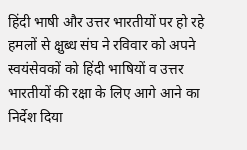हिंदी भाषी और उत्तर भारतीयों पर हो रहे हमलों से क्षुब्ध संघ ने रविवार को अपने स्वयंसेवकों को हिंदी भाषियों व उत्तर भारतीयों की रक्षा के लिए आगे आने का निर्देश दिया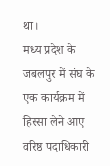था।
मध्य प्रदेश के जबलपुर में संघ के एक कार्यक्रम में हिस्सा लेने आए वरिष्ठ पदाधिकारी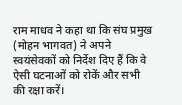राम माधव ने कहा था कि संघ प्रमुख (मोहन भागवत) ने अपने स्वयंसेवकों को निर्देश दिए हैं कि वे ऐसी घटनाओं को रोकें और सभी की रक्षा करें।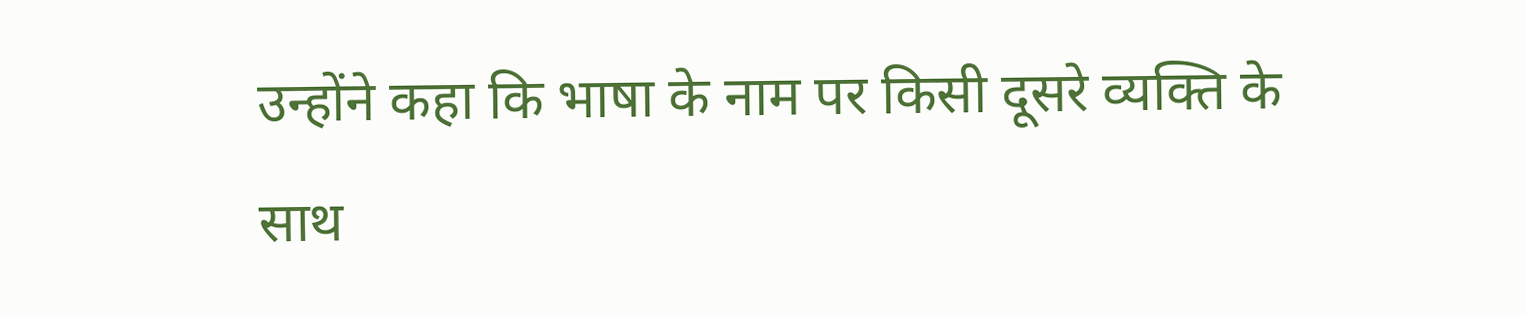उन्होंने कहा कि भाषा के नाम पर किसी दूसरे व्यक्ति के साथ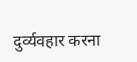दुर्व्यवहार करना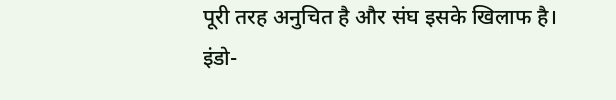पूरी तरह अनुचित है और संघ इसके खिलाफ है।
इंडो-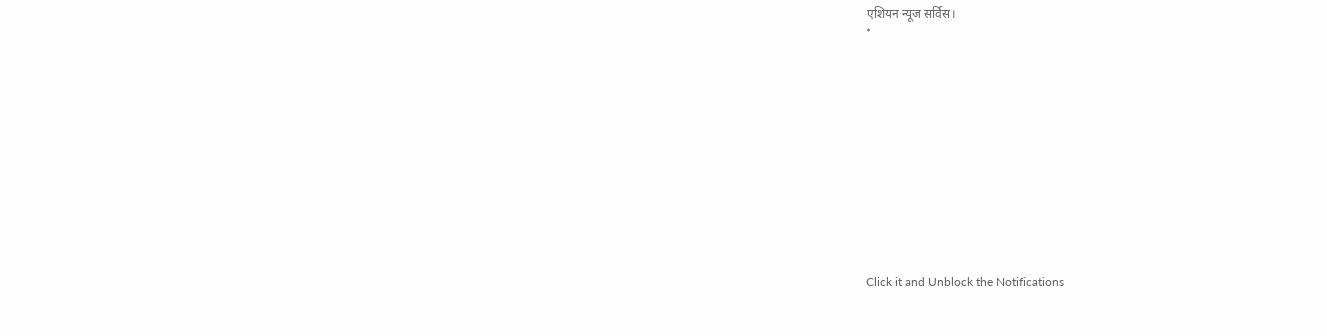एशियन न्यूज सर्विस।
*












Click it and Unblock the Notifications